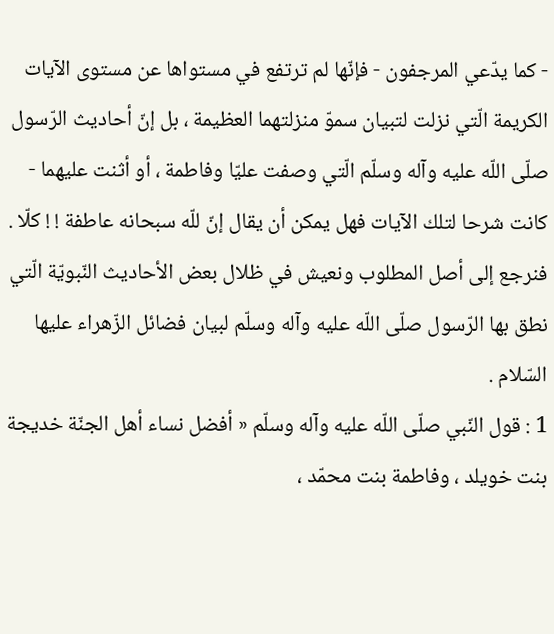- كما يدّعي المرجفون - فإنّها لم ترتفع في مستواها عن مستوى الآيات الكريمة الّتي نزلت لتبيان سموّ منزلتهما العظيمة ، بل إنّ أحاديث الرّسول صلّى اللّه عليه وآله وسلّم الّتي وصفت عليّا وفاطمة ، أو أثنت عليهما - كانت شرحا لتلك الآيات فهل يمكن أن يقال إنّ للّه سبحانه عاطفة ! ! كلّا .
فنرجع إلى أصل المطلوب ونعيش في ظلال بعض الأحاديث النّبويّة الّتي نطق بها الرّسول صلّى اللّه عليه وآله وسلّم لبيان فضائل الزّهراء عليها السّلام .
1 : قول النّبي صلّى اللّه عليه وآله وسلّم « أفضل نساء أهل الجنّة خديجة بنت خويلد ، وفاطمة بنت محمّد ،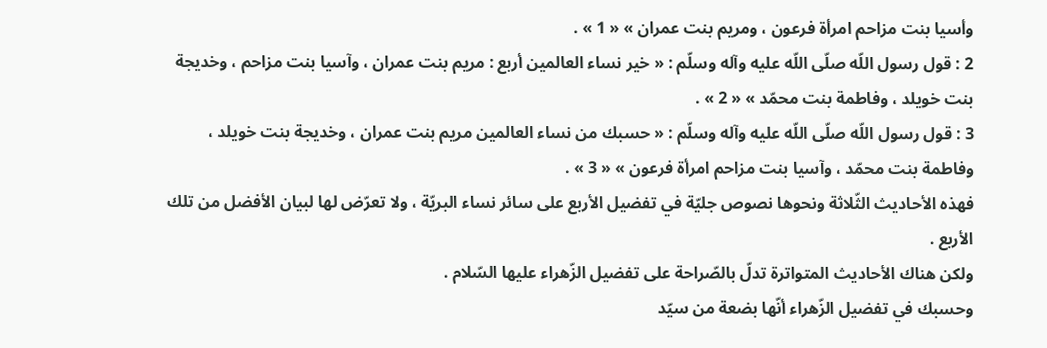وأسيا بنت مزاحم امرأة فرعون ، ومريم بنت عمران » « 1 » .
2 : قول رسول اللّه صلّى اللّه عليه وآله وسلّم : « خير نساء العالمين أربع : مريم بنت عمران ، وآسيا بنت مزاحم ، وخديجة بنت خويلد ، وفاطمة بنت محمّد » « 2 » .
3 : قول رسول اللّه صلّى اللّه عليه وآله وسلّم : « حسبك من نساء العالمين مريم بنت عمران ، وخديجة بنت خويلد ، وفاطمة بنت محمّد ، وآسيا بنت مزاحم امرأة فرعون » « 3 » .
فهذه الأحاديث الثّلاثة ونحوها نصوص جليّة في تفضيل الأربع على سائر نساء البريّة ، ولا تعرّض لها لبيان الأفضل من تلك الأربع .
ولكن هناك الأحاديث المتواترة تدلّ بالصّراحة على تفضيل الزّهراء عليها السّلام .
وحسبك في تفضيل الزّهراء أنّها بضعة من سيّد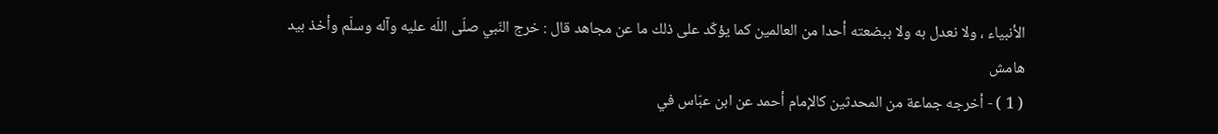الأنبياء ، ولا نعدل به ولا ببضعته أحدا من العالمين كما يؤكّد على ذلك ما عن مجاهد قال : خرج النّبي صلّى اللّه عليه وآله وسلّم وأخذ بيد
هامش
( 1 ) - أخرجه جماعة من المحدثين كالإمام أحمد عن ابن عبّاس في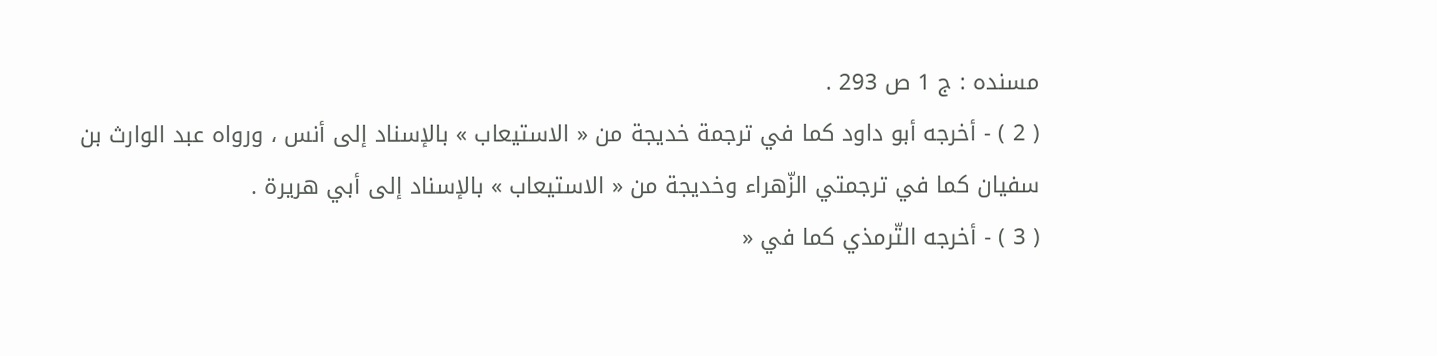مسنده : ج 1 ص 293 .
( 2 ) - أخرجه أبو داود كما في ترجمة خديجة من « الاستيعاب » بالإسناد إلى أنس ، ورواه عبد الوارث بن سفيان كما في ترجمتي الزّهراء وخديجة من « الاستيعاب » بالإسناد إلى أبي هريرة .
( 3 ) - أخرجه التّرمذي كما في «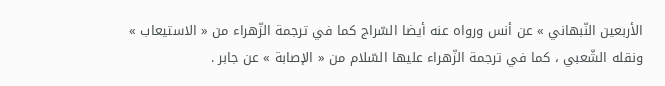الأربعين النّبهاني » عن أنس ورواه عنه أيضا السّراج كما في ترجمة الزّهراء من « الاستيعاب » ونقله الشّعبي ، كما في ترجمة الزّهراء عليها السّلام من « الإصابة » عن جابر .